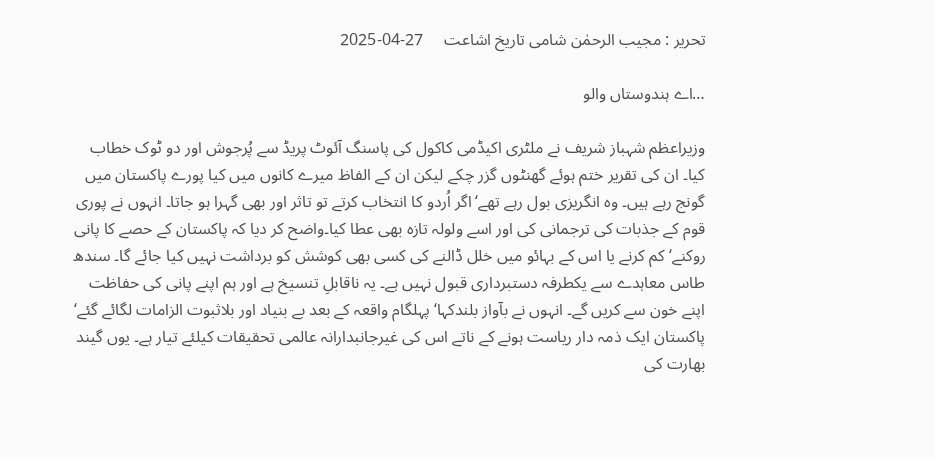تحریر : مجیب الرحمٰن شامی تاریخ اشاعت     27-04-2025

…اے ہندوستاں والو

وزیراعظم شہباز شریف نے ملٹری اکیڈمی کاکول کی پاسنگ آئوٹ پریڈ سے پُرجوش اور دو ٹوک خطاب کیا۔ ان کی تقریر ختم ہوئے گھنٹوں گزر چکے لیکن ان کے الفاظ میرے کانوں میں کیا پورے پاکستان میں گونج رہے ہیں۔ وہ انگریزی بول رہے تھے‘اگر اُردو کا انتخاب کرتے تو تاثر اور بھی گہرا ہو جاتا۔ انہوں نے پوری قوم کے جذبات کی ترجمانی کی اور اسے ولولہ تازہ بھی عطا کیا۔واضح کر دیا کہ پاکستان کے حصے کا پانی روکنے‘ کم کرنے یا اس کے بہائو میں خلل ڈالنے کی کسی بھی کوشش کو برداشت نہیں کیا جائے گا۔ سندھ طاس معاہدے سے یکطرفہ دستبرداری قبول نہیں ہے۔ یہ ناقابلِ تنسیخ ہے اور ہم اپنے پانی کی حفاظت اپنے خون سے کریں گے۔ انہوں نے بآواز بلندکہا‘ پہلگام واقعہ کے بعد بے بنیاد اور بلاثبوت الزامات لگائے گئے‘ پاکستان ایک ذمہ دار ریاست ہونے کے ناتے اس کی غیرجانبدارانہ عالمی تحقیقات کیلئے تیار ہے۔ یوں گیند بھارت کی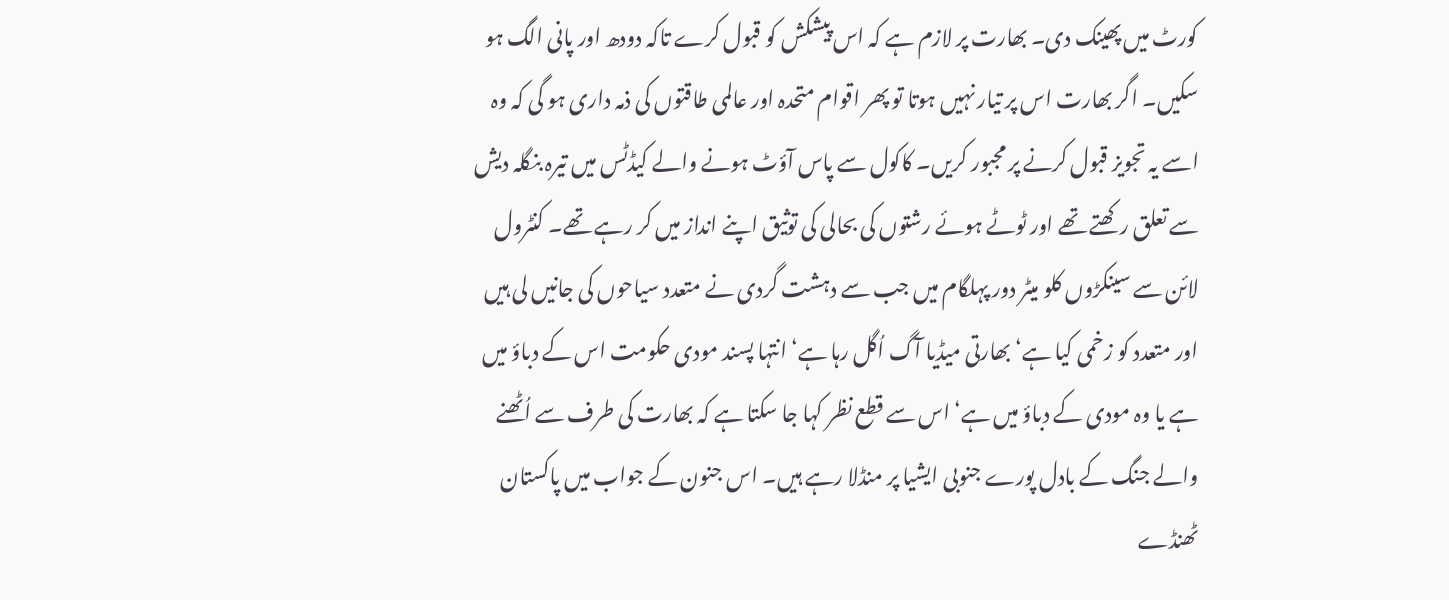کورٹ میں پھینک دی۔ بھارت پر لازم ہے کہ اس پیشکش کو قبول کرے تاکہ دودھ اور پانی الگ ہو سکیں۔ اگر بھارت اس پر تیار نہیں ہوتا تو پھر اقوام متحدہ اور عالمی طاقتوں کی ذمہ داری ہو گی کہ وہ اسے یہ تجویز قبول کرنے پر مجبور کریں۔ کاکول سے پاس آؤٹ ہونے والے کیڈٹس میں تیرہ بنگلہ دیش سے تعلق رکھتے تھے اور ٹوٹے ہوئے رشتوں کی بحالی کی توثیق اپنے انداز میں کر رہے تھے۔ کنٹرول لائن سے سینکڑوں کلو میٹر دور پہلگام میں جب سے دہشت گردی نے متعدد سیاحوں کی جانیں لی ہیں اور متعدد کو زخمی کیا ہے‘ بھارتی میڈیا آگ اُگل رہا ہے‘ انتہا پسند مودی حکومت اس کے دباؤ میں ہے یا وہ مودی کے دباؤ میں ہے‘ اس سے قطع نظر کہا جا سکتا ہے کہ بھارت کی طرف سے اُٹھنے والے جنگ کے بادل پورے جنوبی ایشیا پر منڈلا رہے ہیں۔ اس جنون کے جواب میں پاکستان ٹھنڈے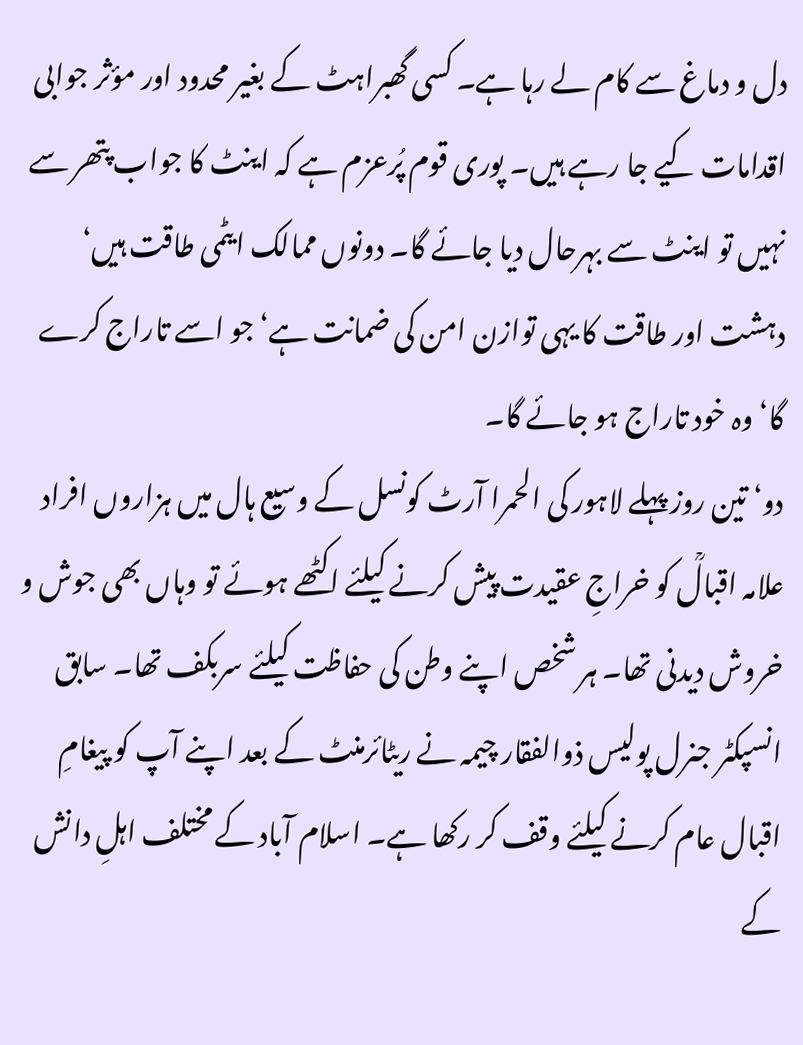دل و دماغ سے کام لے رہا ہے۔ کسی گھبراہٹ کے بغیر محدود اور مؤثر جوابی اقدامات کیے جا رہے ہیں۔ پوری قوم پُرعزم ہے کہ اینٹ کا جواب پتھر سے نہیں تو اینٹ سے بہرحال دیا جائے گا۔ دونوں ممالک ایٹمی طاقت ہیں‘ دہشت اور طاقت کا یہی توازن امن کی ضمانت ہے‘ جو اسے تاراج کرے گا‘ وہ خود تاراج ہو جائے گا۔
دو‘ تین روز پہلے لاہور کی الحمرا آرٹ کونسل کے وسیع ہال میں ہزاروں افراد علامہ اقبالؒ کو خراجِ عقیدت پیش کرنے کیلئے اکٹھے ہوئے تو وہاں بھی جوش و خروش دیدنی تھا۔ ہر شخص اپنے وطن کی حفاظت کیلئے سربکف تھا۔ سابق انسپکٹر جنرل پولیس ذوالفقار چیمہ نے ریٹائرمنٹ کے بعد اپنے آپ کو پیغامِ اقبال عام کرنے کیلئے وقف کر رکھا ہے۔ اسلام آباد کے مختلف اہلِ دانش کے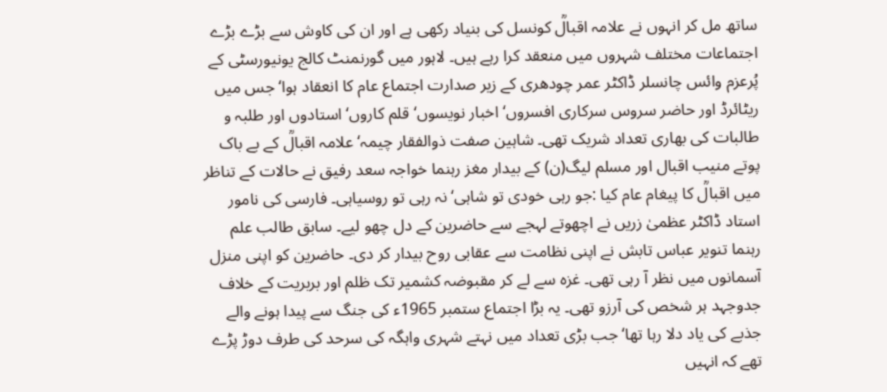ساتھ مل کر انہوں نے علامہ اقبالؒ کونسل کی بنیاد رکھی ہے اور ان کی کاوش سے بڑے بڑے اجتماعات مختلف شہروں میں منعقد کرا رہے ہیں۔ لاہور میں گورنمنٹ کالج یونیورسٹی کے پُرعزم وائس چانسلر ڈاکٹر عمر چودھری کے زیر صدارت اجتماع عام کا انعقاد ہوا‘ جس میں ریٹائرڈ اور حاضر سروس سرکاری افسروں‘ اخبار نویسوں‘ قلم کاروں‘ استادوں اور طلبہ و طالبات کی بھاری تعداد شریک تھی۔ شاہین صفت ذوالفقار چیمہ‘ علامہ اقبالؒ کے بے باک پوتے منیب اقبال اور مسلم لیگ(ن) کے بیدار مغز رہنما خواجہ سعد رفیق نے حالات کے تناظر میں اقبالؒ کا پیغام عام کیا :جو رہی خودی تو شاہی‘ نہ رہی تو روسیاہی۔ فارسی کی نامور استاد ڈاکٹر عظمیٰ زریں نے اچھوتے لہجے سے حاضرین کے دل چھو لیے۔ سابق طالب علم رہنما تنویر عباس تابش نے اپنی نظامت سے عقابی روح بیدار کر دی۔ حاضرین کو اپنی منزل آسمانوں میں نظر آ رہی تھی۔ غزہ سے لے کر مقبوضہ کشمیر تک ظلم اور بربریت کے خلاف جدوجہد ہر شخص کی آرزو تھی۔ یہ بڑا اجتماع ستمبر 1965ء کی جنگ سے پیدا ہونے والے جذبے کی یاد دلا رہا تھا‘ جب بڑی تعداد میں نہتے شہری واہگہ کی سرحد کی طرف دوڑ پڑے تھے کہ انہیں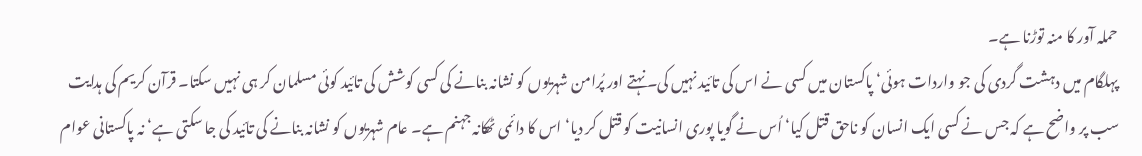حملہ آور کا منہ توڑنا ہے۔
پہلگام میں دہشت گردی کی جو واردات ہوئی‘ پاکستان میں کسی نے اس کی تائید نہیں کی۔ نہتے اور پُرامن شہریوں کو نشانہ بنانے کی کسی کوشش کی تائید کوئی مسلمان کر ہی نہیں سکتا۔ قرآن کریم کی ہدایت سب پر واضح ہے کہ جس نے کسی ایک انسان کو ناحق قتل کیا‘ اُس نے گویا پوری انسانیت کو قتل کر دیا‘ اس کا دائمی ٹھکانہ جہنم ہے۔ عام شہریوں کو نشانہ بنانے کی تائید کی جا سکتی ہے‘ نہ پاکستانی عوام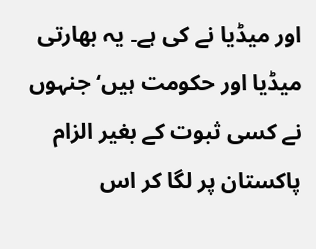اور میڈیا نے کی ہے۔ یہ بھارتی میڈیا اور حکومت ہیں‘ جنہوں نے کسی ثبوت کے بغیر الزام پاکستان پر لگا کر اس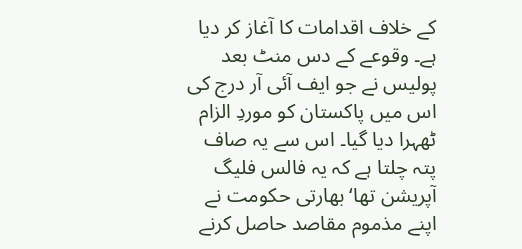کے خلاف اقدامات کا آغاز کر دیا ہے۔ وقوعے کے دس منٹ بعد پولیس نے جو ایف آئی آر درج کی اس میں پاکستان کو موردِ الزام ٹھہرا دیا گیا۔ اس سے یہ صاف پتہ چلتا ہے کہ یہ فالس فلیگ آپریشن تھا‘ بھارتی حکومت نے اپنے مذموم مقاصد حاصل کرنے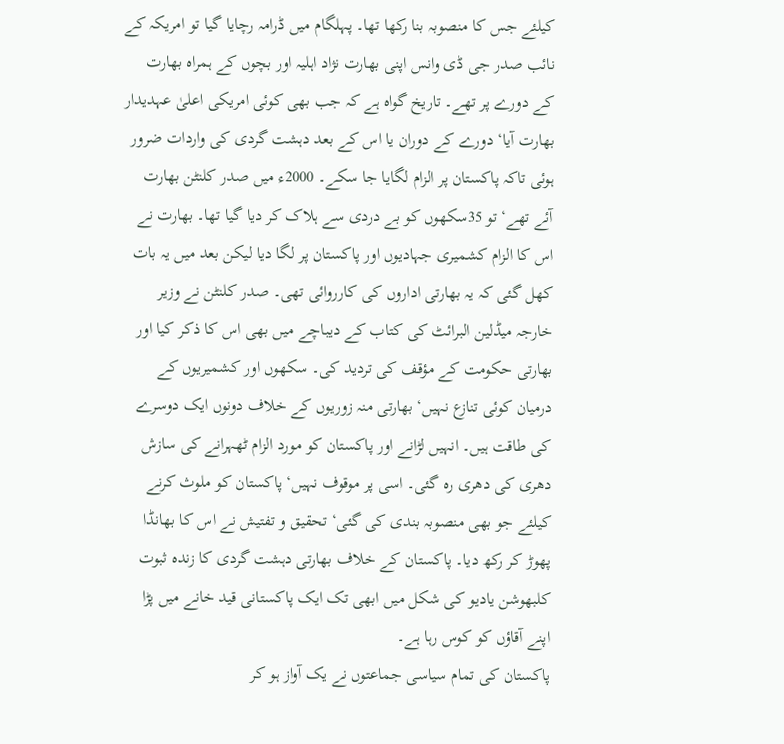کیلئے جس کا منصوبہ بنا رکھا تھا۔ پہلگام میں ڈرامہ رچایا گیا تو امریکہ کے نائب صدر جی ڈی وانس اپنی بھارت نژاد اہلیہ اور بچوں کے ہمراہ بھارت کے دورے پر تھے۔ تاریخ گواہ ہے کہ جب بھی کوئی امریکی اعلیٰ عہدیدار بھارت آیا‘ دورے کے دوران یا اس کے بعد دہشت گردی کی واردات ضرور ہوئی تاکہ پاکستان پر الزام لگایا جا سکے۔ 2000ء میں صدر کلنٹن بھارت آئے تھے‘ تو 35سکھوں کو بے دردی سے ہلاک کر دیا گیا تھا۔ بھارت نے اس کا الزام کشمیری جہادیوں اور پاکستان پر لگا دیا لیکن بعد میں یہ بات کھل گئی کہ یہ بھارتی اداروں کی کارروائی تھی۔ صدر کلنٹن نے وزیر خارجہ میڈلین البرائٹ کی کتاب کے دیباچے میں بھی اس کا ذکر کیا اور بھارتی حکومت کے مؤقف کی تردید کی۔ سکھوں اور کشمیریوں کے درمیان کوئی تنازع نہیں‘ بھارتی منہ زوریوں کے خلاف دونوں ایک دوسرے کی طاقت ہیں۔ انہیں لڑانے اور پاکستان کو مورد الزام ٹھہرانے کی سازش دھری کی دھری رہ گئی۔ اسی پر موقوف نہیں‘ پاکستان کو ملوث کرنے کیلئے جو بھی منصوبہ بندی کی گئی‘ تحقیق و تفتیش نے اس کا بھانڈا پھوڑ کر رکھ دیا۔ پاکستان کے خلاف بھارتی دہشت گردی کا زندہ ثبوت کلبھوشن یادیو کی شکل میں ابھی تک ایک پاکستانی قید خانے میں پڑا اپنے آقاؤں کو کوس رہا ہے۔
پاکستان کی تمام سیاسی جماعتوں نے یک آواز ہو کر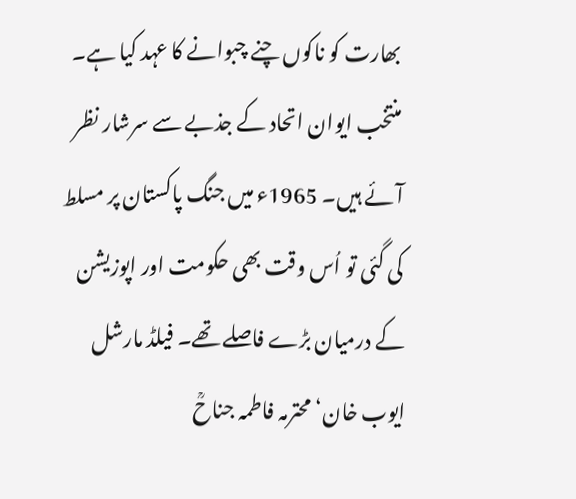بھارت کو ناکوں چنے چبوانے کا عہد کیا ہے۔ منتخب ایوان اتحاد کے جذبے سے سرشار نظر آئے ہیں۔ 1965ء میں جنگ پاکستان پر مسلط کی گئی تو اُس وقت بھی حکومت اور اپوزیشن کے درمیان بڑے فاصلے تھے۔ فیلڈ مارشل ایوب خان‘ محترمہ فاطمہ جناحؒ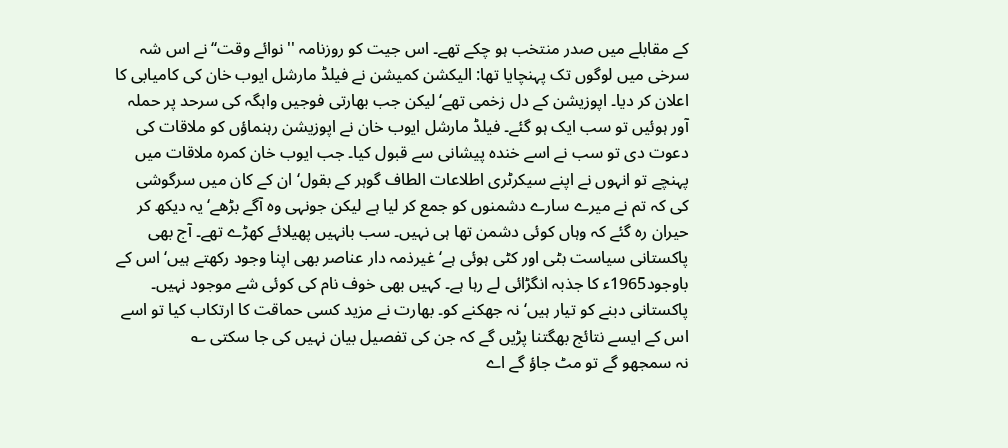کے مقابلے میں صدر منتخب ہو چکے تھے۔ اس جیت کو روزنامہ ''نوائے وقت‘‘ نے اس شہ سرخی میں لوگوں تک پہنچایا تھا: الیکشن کمیشن نے فیلڈ مارشل ایوب خان کی کامیابی کا اعلان کر دیا۔ اپوزیشن کے دل زخمی تھے‘ لیکن جب بھارتی فوجیں واہگہ کی سرحد پر حملہ آور ہوئیں تو سب ایک ہو گئے۔ فیلڈ مارشل ایوب خان نے اپوزیشن رہنماؤں کو ملاقات کی دعوت دی تو سب نے اسے خندہ پیشانی سے قبول کیا۔ جب ایوب خان کمرہ ملاقات میں پہنچے تو انہوں نے اپنے سیکرٹری اطلاعات الطاف گوہر کے بقول‘ ان کے کان میں سرگوشی کی کہ تم نے میرے سارے دشمنوں کو جمع کر لیا ہے لیکن جونہی وہ آگے بڑھے‘ یہ دیکھ کر حیران رہ گئے کہ وہاں کوئی دشمن تھا ہی نہیں۔ سب بانہیں پھیلائے کھڑے تھے۔ آج بھی پاکستانی سیاست بٹی اور کٹی ہوئی ہے‘ غیرذمہ دار عناصر بھی اپنا وجود رکھتے ہیں‘ اس کے باوجود1965ء کا جذبہ انگڑائی لے رہا ہے۔ کہیں بھی خوف نام کی کوئی شے موجود نہیں۔ پاکستانی دبنے کو تیار ہیں‘ نہ جھکنے کو۔ بھارت نے مزید کسی حماقت کا ارتکاب کیا تو اسے اس کے ایسے نتائج بھگتنا پڑیں گے کہ جن کی تفصیل بیان نہیں کی جا سکتی ؎
نہ سمجھو گے تو مٹ جاؤ گے اے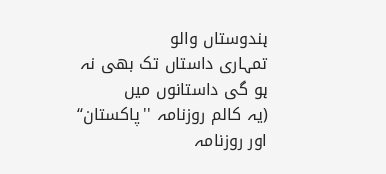ہندوستاں والو
تمہاری داستاں تک بھی نہ ہو گی داستانوں میں
(یہ کالم روزنامہ ''پاکستان‘‘ اور روزنامہ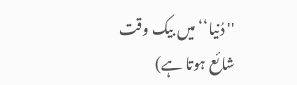''دُنیا‘‘ میں بیک وقت شائع ہوتا ہے)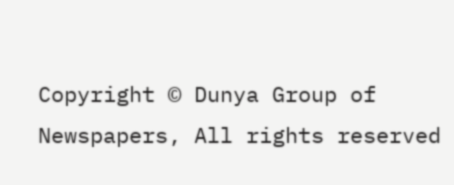Copyright © Dunya Group of Newspapers, All rights reserved